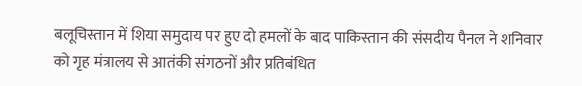बलूचिस्तान में शिया समुदाय पर हुए दो हमलों के बाद पाकिस्तान की संसदीय पैनल ने शनिवार को गृह मंत्रालय से आतंकी संगठनों और प्रतिबंधित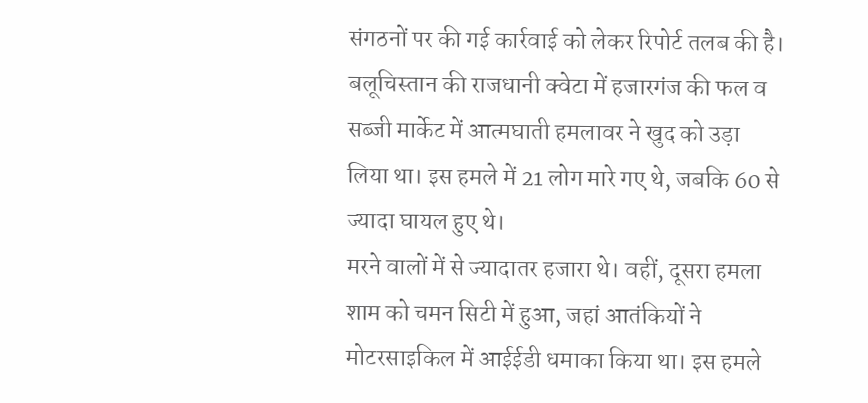संगठनों पर की गई कार्रवाई को लेकर रिपोर्ट तलब की है। बलूचिस्तान की राजधानी क्वेटा में हजारगंज की फल व सब्जी मार्केट में आत्मघाती हमलावर ने खुद को उड़ा लिया था। इस हमले में 21 लोग मारे गए थे, जबकि 60 से ज्यादा घायल हुए थे।
मरने वालों में से ज्यादातर हजारा थे। वहीं, दूसरा हमला शाम को चमन सिटी में हुआ, जहां आतंकियों ने मोटरसाइकिल में आईईडी धमाका किया था। इस हमले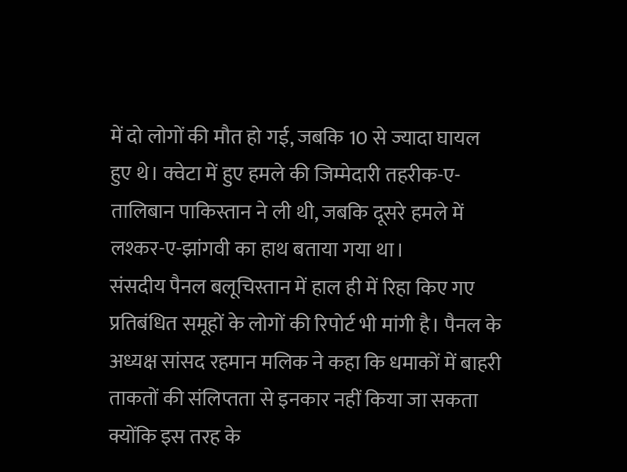में दो लोगों की मौत हो गई, जबकि 10 से ज्यादा घायल हुए थे। क्वेटा में हुए हमले की जिम्मेदारी तहरीक-ए-तालिबान पाकिस्तान ने ली थी, जबकि दूसरे हमले में लश्कर-ए-झांगवी का हाथ बताया गया था।
संसदीय पैनल बलूचिस्तान में हाल ही में रिहा किए गए प्रतिबंधित समूहों के लोगों की रिपोर्ट भी मांगी है। पैनल के अध्यक्ष सांसद रहमान मलिक ने कहा कि धमाकों में बाहरी ताकतों की संलिप्तता से इनकार नहीं किया जा सकता क्योंकि इस तरह के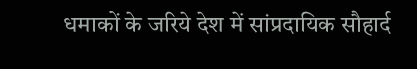धमाकों के जरिये देश में सांप्रदायिक सौहार्द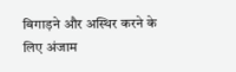बिगाड़ने और अस्थिर करने के लिए अंजाम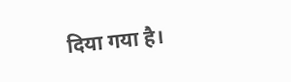दिया गया है।